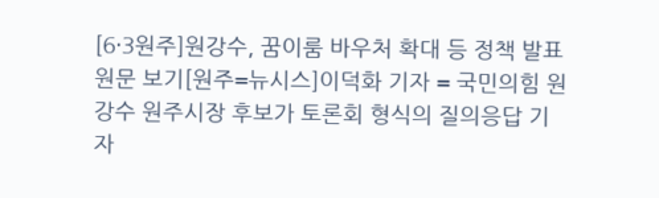[6·3원주]원강수, 꿈이룸 바우처 확대 등 정책 발표
원문 보기[원주=뉴시스]이덕화 기자 = 국민의힘 원강수 원주시장 후보가 토론회 형식의 질의응답 기자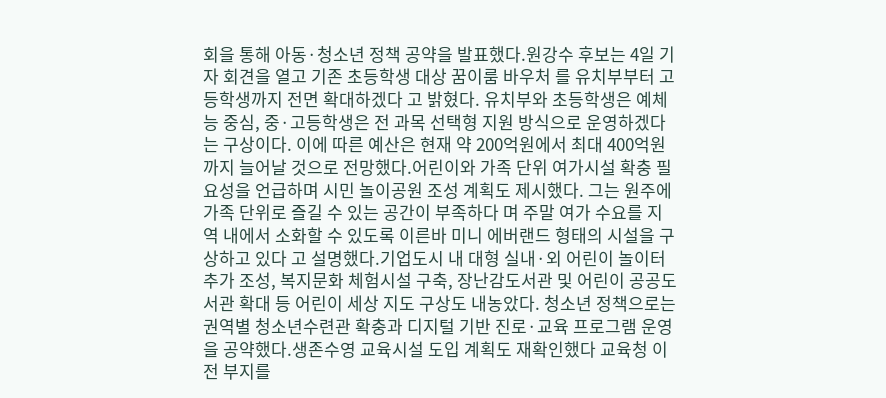회을 통해 아동·청소년 정책 공약을 발표했다.원강수 후보는 4일 기자 회견을 열고 기존 초등학생 대상 꿈이룸 바우처 를 유치부부터 고등학생까지 전면 확대하겠다 고 밝혔다. 유치부와 초등학생은 예체능 중심, 중·고등학생은 전 과목 선택형 지원 방식으로 운영하겠다는 구상이다. 이에 따른 예산은 현재 약 200억원에서 최대 400억원까지 늘어날 것으로 전망했다.어린이와 가족 단위 여가시설 확충 필요성을 언급하며 시민 놀이공원 조성 계획도 제시했다. 그는 원주에 가족 단위로 즐길 수 있는 공간이 부족하다 며 주말 여가 수요를 지역 내에서 소화할 수 있도록 이른바 미니 에버랜드 형태의 시설을 구상하고 있다 고 설명했다.기업도시 내 대형 실내·외 어린이 놀이터 추가 조성, 복지문화 체험시설 구축, 장난감도서관 및 어린이 공공도서관 확대 등 어린이 세상 지도 구상도 내농았다. 청소년 정책으로는 권역별 청소년수련관 확충과 디지털 기반 진로·교육 프로그램 운영을 공약했다.생존수영 교육시설 도입 계획도 재확인했다 교육청 이전 부지를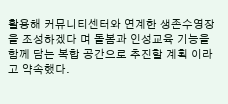활용해 커뮤니티센터와 연계한 생존수영장을 조성하겠다 며 돌봄과 인성교육 기능을 함께 담는 복합 공간으로 추진할 계획 이라고 약속했다.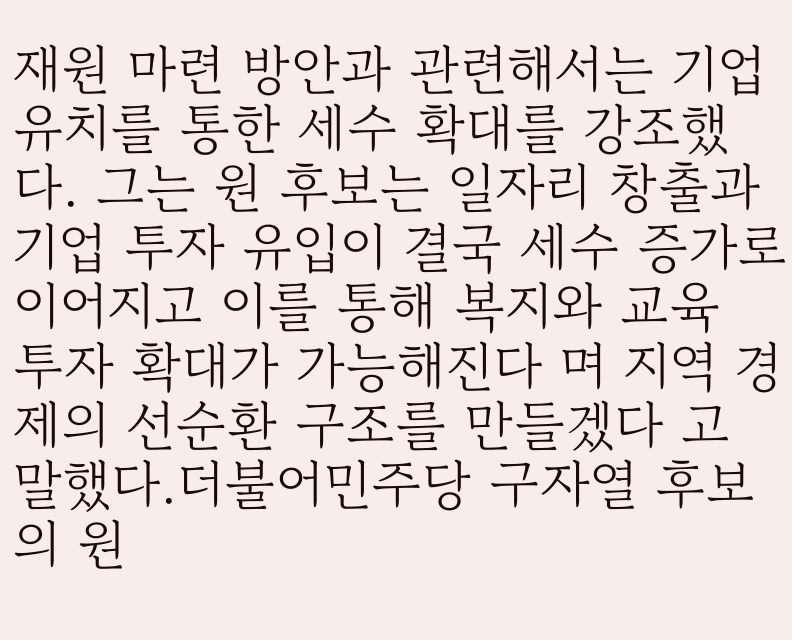재원 마련 방안과 관련해서는 기업 유치를 통한 세수 확대를 강조했다. 그는 원 후보는 일자리 창출과 기업 투자 유입이 결국 세수 증가로 이어지고 이를 통해 복지와 교육 투자 확대가 가능해진다 며 지역 경제의 선순환 구조를 만들겠다 고 말했다.더불어민주당 구자열 후보의 원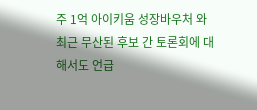주 1억 아이키움 성장바우처 와 최근 무산된 후보 간 토론회에 대해서도 언급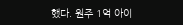했다. 원주 1억 아이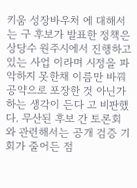키움 성장바우처 에 대해서는 구 후보가 발표한 정책은 상당수 원주시에서 진행하고 있는 사업 이라며 시정을 파악하지 못한채 이름만 바꿔 공약으로 포장한 것 아닌가 하는 생각이 든다 고 비판했다. 무산된 후보 간 토론회와 관련해서는 공개 검증 기회가 줄어든 점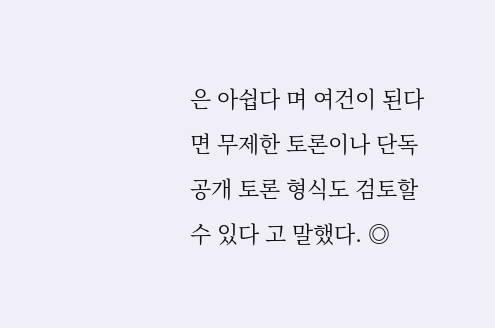은 아쉽다 며 여건이 된다면 무제한 토론이나 단독 공개 토론 형식도 검토할 수 있다 고 말했다. ◎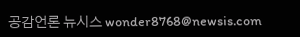공감언론 뉴시스 wonder8768@newsis.com